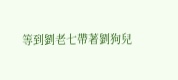等到劉老七帶著劉狗兒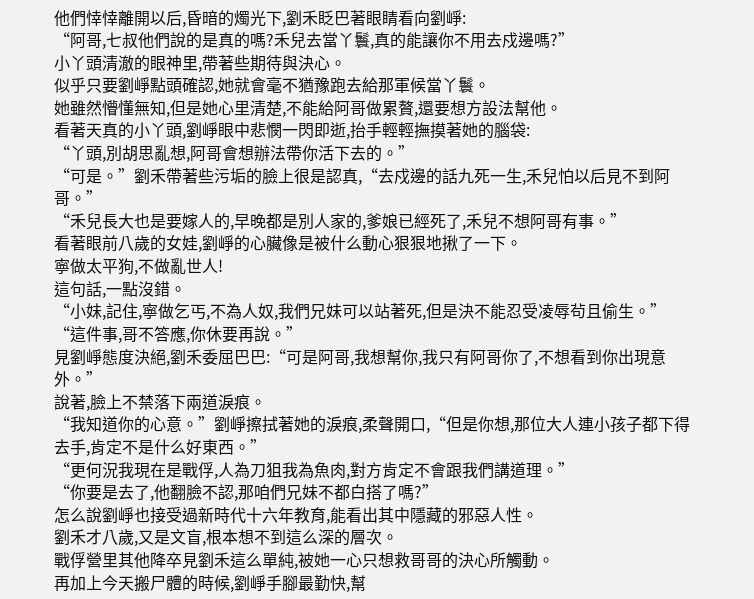他們悻悻離開以后,昏暗的燭光下,劉禾眨巴著眼睛看向劉崢:
“阿哥,七叔他們說的是真的嗎?禾兒去當丫鬟,真的能讓你不用去戍邊嗎?”
小丫頭清澈的眼神里,帶著些期待與決心。
似乎只要劉崢點頭確認,她就會毫不猶豫跑去給那軍候當丫鬟。
她雖然懵懂無知,但是她心里清楚,不能給阿哥做累贅,還要想方設法幫他。
看著天真的小丫頭,劉崢眼中悲憫一閃即逝,抬手輕輕撫摸著她的腦袋:
“丫頭,別胡思亂想,阿哥會想辦法帶你活下去的。”
“可是。”劉禾帶著些污垢的臉上很是認真,“去戍邊的話九死一生,禾兒怕以后見不到阿哥。”
“禾兒長大也是要嫁人的,早晚都是別人家的,爹娘已經死了,禾兒不想阿哥有事。”
看著眼前八歲的女娃,劉崢的心臟像是被什么動心狠狠地揪了一下。
寧做太平狗,不做亂世人!
這句話,一點沒錯。
“小妹,記住,寧做乞丐,不為人奴,我們兄妹可以站著死,但是決不能忍受凌辱茍且偷生。”
“這件事,哥不答應,你休要再說。”
見劉崢態度決絕,劉禾委屈巴巴:“可是阿哥,我想幫你,我只有阿哥你了,不想看到你出現意外。”
說著,臉上不禁落下兩道淚痕。
“我知道你的心意。”劉崢擦拭著她的淚痕,柔聲開口,“但是你想,那位大人連小孩子都下得去手,肯定不是什么好東西。”
“更何況我現在是戰俘,人為刀狙我為魚肉,對方肯定不會跟我們講道理。”
“你要是去了,他翻臉不認,那咱們兄妹不都白搭了嗎?”
怎么說劉崢也接受過新時代十六年教育,能看出其中隱藏的邪惡人性。
劉禾才八歲,又是文盲,根本想不到這么深的層次。
戰俘營里其他降卒見劉禾這么單純,被她一心只想救哥哥的決心所觸動。
再加上今天搬尸體的時候,劉崢手腳最勤快,幫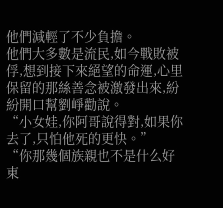他們減輕了不少負擔。
他們大多數是流民,如今戰敗被俘,想到接下來絕望的命運,心里保留的那絲善念被激發出來,紛紛開口幫劉崢勸說。
“小女娃,你阿哥說得對,如果你去了,只怕他死的更快。”
“你那幾個族親也不是什么好東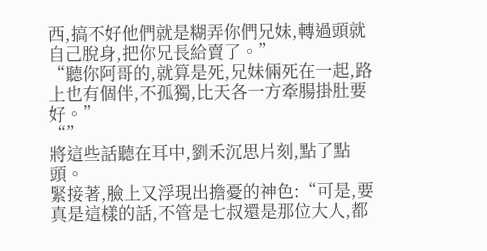西,搞不好他們就是糊弄你們兄妹,轉過頭就自己脫身,把你兄長給賣了。”
“聽你阿哥的,就算是死,兄妹倆死在一起,路上也有個伴,不孤獨,比天各一方牽腸掛肚要好。”
“”
將這些話聽在耳中,劉禾沉思片刻,點了點頭。
緊接著,臉上又浮現出擔憂的神色:“可是,要真是這樣的話,不管是七叔還是那位大人,都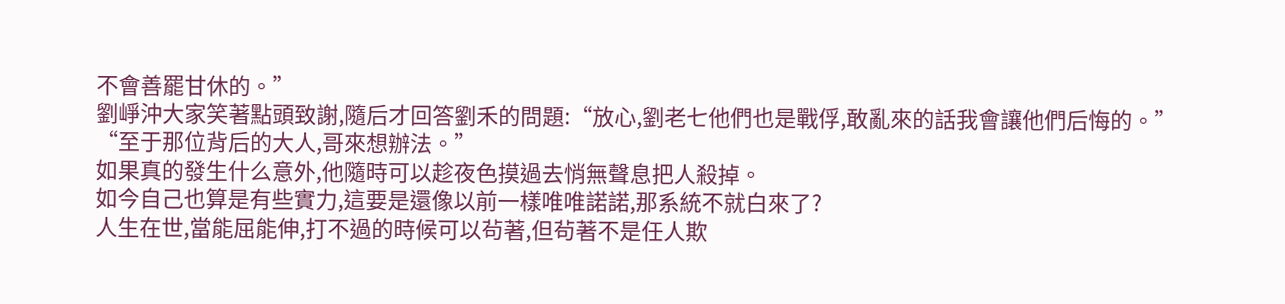不會善罷甘休的。”
劉崢沖大家笑著點頭致謝,隨后才回答劉禾的問題:“放心,劉老七他們也是戰俘,敢亂來的話我會讓他們后悔的。”
“至于那位背后的大人,哥來想辦法。”
如果真的發生什么意外,他隨時可以趁夜色摸過去悄無聲息把人殺掉。
如今自己也算是有些實力,這要是還像以前一樣唯唯諾諾,那系統不就白來了?
人生在世,當能屈能伸,打不過的時候可以茍著,但茍著不是任人欺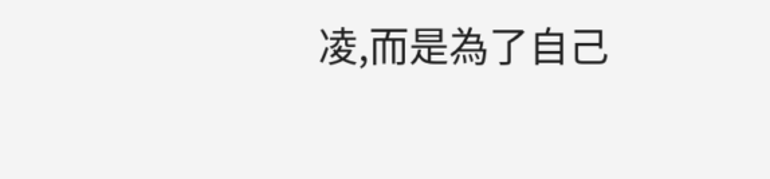凌,而是為了自己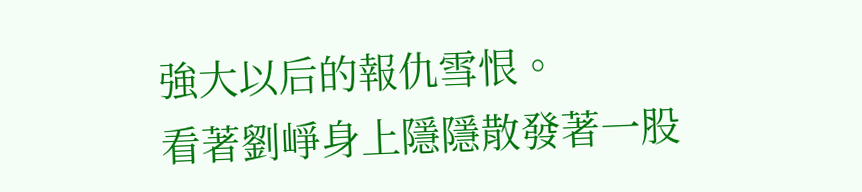強大以后的報仇雪恨。
看著劉崢身上隱隱散發著一股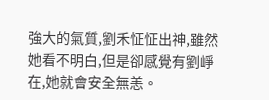強大的氣質,劉禾怔怔出神,雖然她看不明白,但是卻感覺有劉崢在,她就會安全無恙。